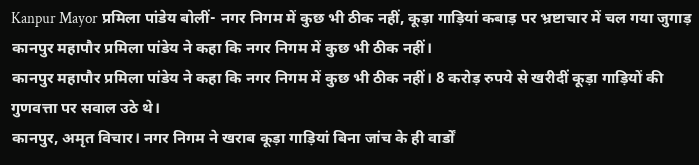Kanpur Mayor प्रमिला पांडेय बोलीं- नगर निगम में कुछ भी ठीक नहीं, कूड़ा गाड़ियां कबाड़ पर भ्रष्टाचार में चल गया जुगाड़
कानपुर महापौर प्रमिला पांडेय ने कहा कि नगर निगम में कुछ भी ठीक नहीं।
कानपुर महापौर प्रमिला पांडेय ने कहा कि नगर निगम में कुछ भी ठीक नहीं। 8 करोड़ रुपये से खरीदीं कूड़ा गाड़ियों की गुणवत्ता पर सवाल उठे थे।
कानपुर, अमृत विचार। नगर निगम ने खराब कूड़ा गाड़ियां बिना जांच के ही वार्डों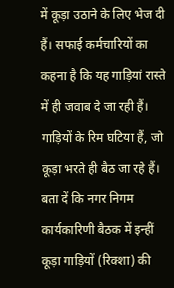में कूड़ा उठाने के लिए भेज दी हैं। सफाई कर्मचारियों का कहना है कि यह गाड़ियां रास्ते में ही जवाब दे जा रही हैं। गाड़ियों के रिम घटिया हैं, जो कूड़ा भरते ही बैठ जा रहे हैं। बता दें कि नगर निगम कार्यकारिणी बैठक में इन्हीं कूड़ा गाड़ियों (रिक्शा) की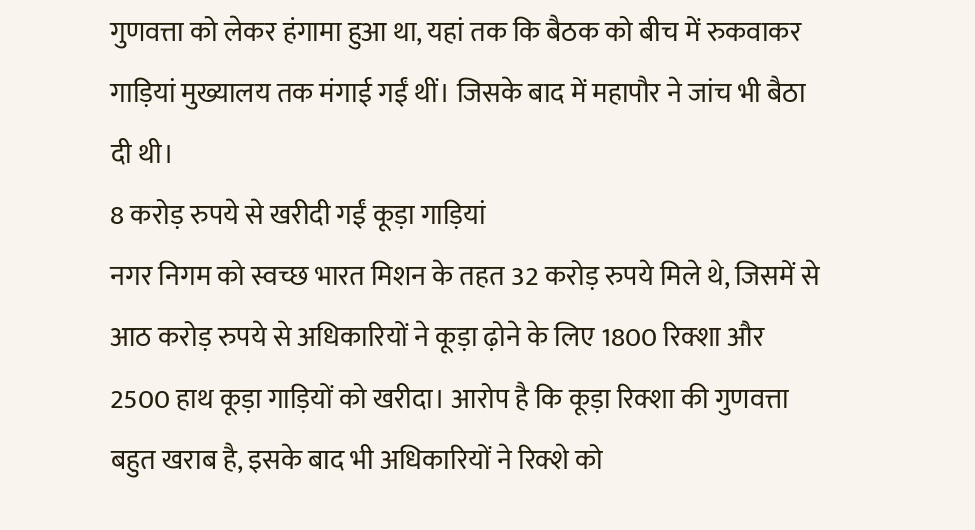गुणवत्ता को लेकर हंगामा हुआ था, यहां तक कि बैठक को बीच में रुकवाकर गाड़ियां मुख्यालय तक मंगाई गईं थीं। जिसके बाद में महापौर ने जांच भी बैठा दी थी।
8 करोड़ रुपये से खरीदी गईं कूड़ा गाड़ियां
नगर निगम को स्वच्छ भारत मिशन के तहत 32 करोड़ रुपये मिले थे, जिसमें से आठ करोड़ रुपये से अधिकारियों ने कूड़ा ढ़ोने के लिए 1800 रिक्शा और 2500 हाथ कूड़ा गाड़ियों को खरीदा। आरोप है कि कूड़ा रिक्शा की गुणवत्ता बहुत खराब है, इसके बाद भी अधिकारियों ने रिक्शे को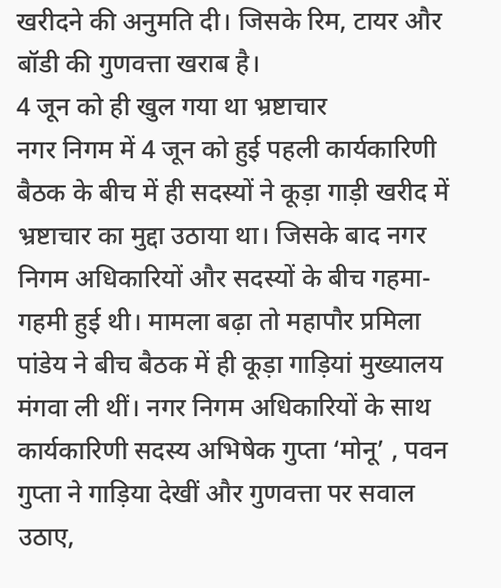खरीदने की अनुमति दी। जिसके रिम, टायर और बॉडी की गुणवत्ता खराब है।
4 जून को ही खुल गया था भ्रष्टाचार
नगर निगम में 4 जून को हुई पहली कार्यकारिणी बैठक के बीच में ही सदस्यों ने कूड़ा गाड़ी खरीद में भ्रष्टाचार का मुद्दा उठाया था। जिसके बाद नगर निगम अधिकारियों और सदस्यों के बीच गहमा-गहमी हुई थी। मामला बढ़ा तो महापौर प्रमिला पांडेय ने बीच बैठक में ही कूड़ा गाड़ियां मुख्यालय मंगवा ली थीं। नगर निगम अधिकारियों के साथ कार्यकारिणी सदस्य अभिषेक गुप्ता ‘मोनू’ , पवन गुप्ता ने गाड़िया देखीं और गुणवत्ता पर सवाल उठाए,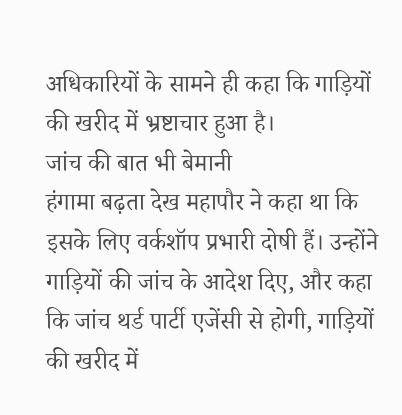अधिकारियों के सामने ही कहा कि गाड़ियों की खरीद में भ्रष्टाचार हुआ है।
जांच की बात भी बेमानी
हंगामा बढ़ता देख महापौर ने कहा था कि इसके लिए वर्कशॉप प्रभारी दोषी हैं। उन्होंने गाड़ियों की जांच के आदेश दिए, और कहा कि जांच थर्ड पार्टी एजेंसी से होगी, गाड़ियों की खरीद में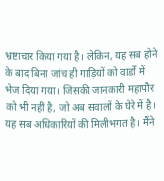भ्रष्टाचार किया गया है। लेकिन, यह सब होने के बाद बिना जांच ही गाड़ियों को वार्डों में भेज दिया गया। जिसकी जानकारी महापौर को भी नहीं है, जो अब सवालों के घेरे में है।
यह सब अधिकारियों की मिलीभगत है। मैंने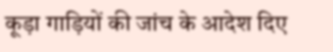कूड़ा गाड़ियों की जांच के आदेश दिए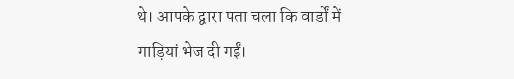थे। आपके द्वारा पता चला कि वार्डों में गाड़ियां भेज दी गईं।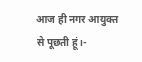आज ही नगर आयुक्त से पूछती हूं।-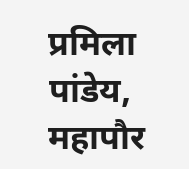प्रमिला पांडेय, महापौर